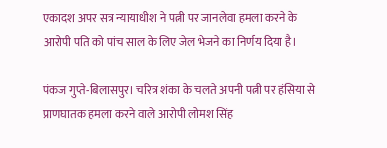एकादश अपर सत्र न्यायाधीश ने पत्नी पर जानलेवा हमला करने के आरोपी पति को पांच साल के लिए जेल भेजने का निर्णय दिया है।

पंकज गुप्ते-बिलासपुर। चरित्र शंका के चलते अपनी पत्नी पर हंसिया से प्राणघातक हमला करने वाले आरोपी लोमश सिंह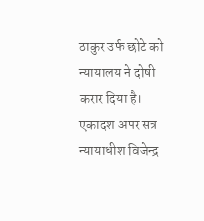ठाकुर उर्फ छोटे को न्यायालय ने दोषी करार दिया है। एकादश अपर सत्र न्यायाधीश विजेन्द्र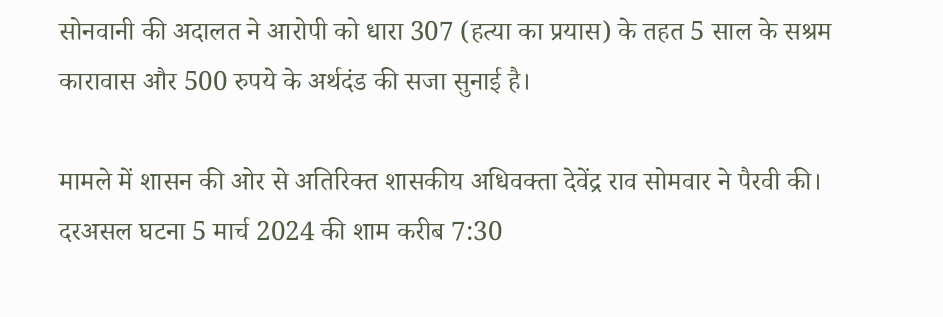सोनवानी की अदालत ने आरोपी को धारा 307 (हत्या का प्रयास) के तहत 5 साल के सश्रम कारावास और 500 रुपये के अर्थदंड की सजा सुनाई है।

मामले में शासन की ओर से अतिरिक्त शासकीय अधिवक्ता देवेंद्र राव सोमवार ने पैरवी की। दरअसल घटना 5 मार्च 2024 की शाम करीब 7:30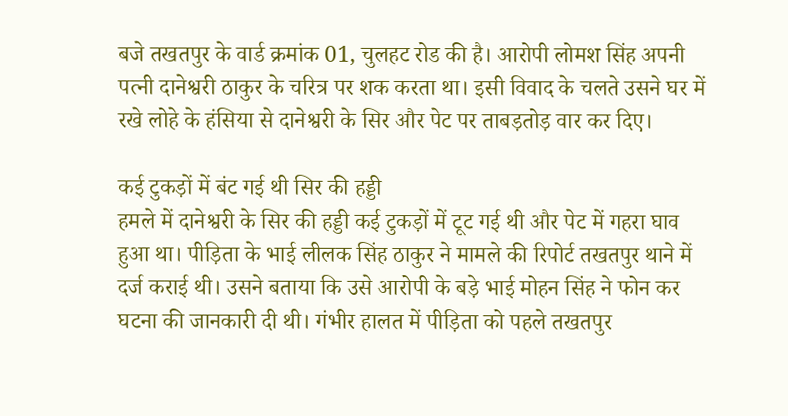बजे तखतपुर के वार्ड क्रमांक 01, चुलहट रोड की है। आरोपी लोमश सिंह अपनी पत्नी दानेश्वरी ठाकुर के चरित्र पर शक करता था। इसी विवाद के चलते उसने घर में रखे लोहे के हंसिया से दानेश्वरी के सिर और पेट पर ताबड़तोड़ वार कर दिए।

कई टुकड़ों में बंट गई थी सिर की हड्डी
हमले में दानेश्वरी के सिर की हड्डी कई टुकड़ों में टूट गई थी और पेट में गहरा घाव हुआ था। पीड़िता के भाई लीलक सिंह ठाकुर ने मामले की रिपोर्ट तखतपुर थाने में दर्ज कराई थी। उसने बताया कि उसे आरोपी के बड़े भाई मोहन सिंह ने फोन कर घटना की जानकारी दी थी। गंभीर हालत में पीड़िता को पहले तखतपुर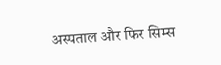अस्पताल और फिर सिम्स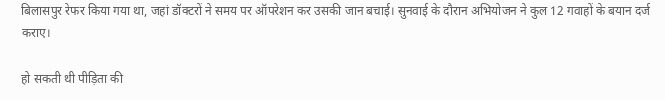बिलासपुर रेफर किया गया था, जहां डॉक्टरों ने समय पर ऑपरेशन कर उसकी जान बचाई। सुनवाई के दौरान अभियोजन ने कुल 12 गवाहों के बयान दर्ज कराए।

हो सकती थी पीड़िता की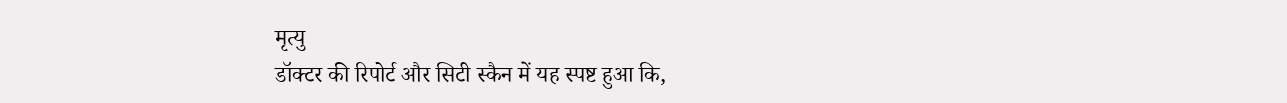मृत्यु
डॉक्टर की रिपोर्ट और सिटी स्कैन में यह स्पष्ट हुआ कि,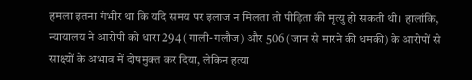हमला इतना गंभीर था कि यदि समय पर इलाज न मिलता तो पीड़िता की मृत्यु हो सकती थी। हालांकि, न्यायालय ने आरोपी को धारा 294 (गाली-गलौज) और 506 (जान से मारने की धमकी) के आरोपों से साक्ष्यों के अभाव में दोषमुक्त कर दिया, लेकिन हत्या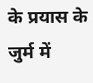के प्रयास के जुर्म में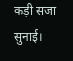कड़ी सजा सुनाई।